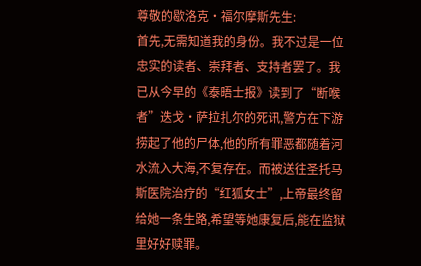尊敬的歇洛克·福尔摩斯先生:
首先,无需知道我的身份。我不过是一位忠实的读者、崇拜者、支持者罢了。我已从今早的《泰晤士报》读到了“断喉者”迭戈·萨拉扎尔的死讯,警方在下游捞起了他的尸体,他的所有罪恶都随着河水流入大海,不复存在。而被送往圣托马斯医院治疗的“红狐女士”,上帝最终留给她一条生路,希望等她康复后,能在监狱里好好赎罪。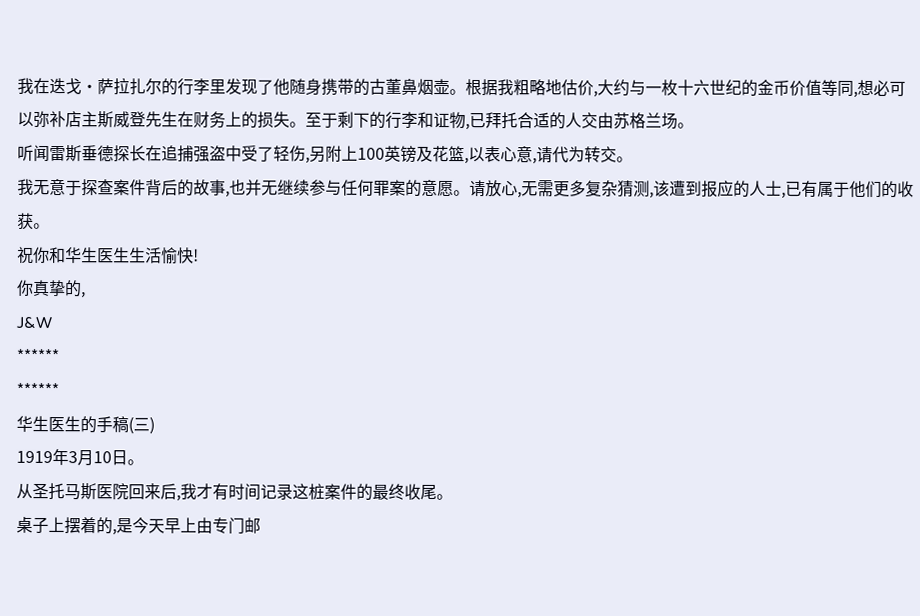我在迭戈·萨拉扎尔的行李里发现了他随身携带的古董鼻烟壶。根据我粗略地估价,大约与一枚十六世纪的金币价值等同,想必可以弥补店主斯威登先生在财务上的损失。至于剩下的行李和证物,已拜托合适的人交由苏格兰场。
听闻雷斯垂德探长在追捕强盗中受了轻伤,另附上100英镑及花篮,以表心意,请代为转交。
我无意于探查案件背后的故事,也并无继续参与任何罪案的意愿。请放心,无需更多复杂猜测,该遭到报应的人士,已有属于他们的收获。
祝你和华生医生生活愉快!
你真挚的,
J&W
******
******
华生医生的手稿(三)
1919年3月10日。
从圣托马斯医院回来后,我才有时间记录这桩案件的最终收尾。
桌子上摆着的,是今天早上由专门邮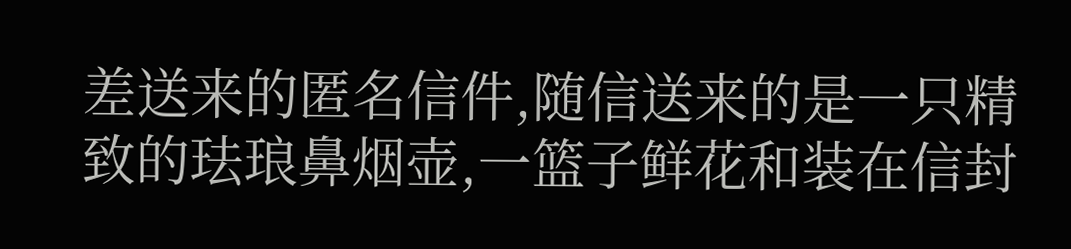差送来的匿名信件,随信送来的是一只精致的珐琅鼻烟壶,一篮子鲜花和装在信封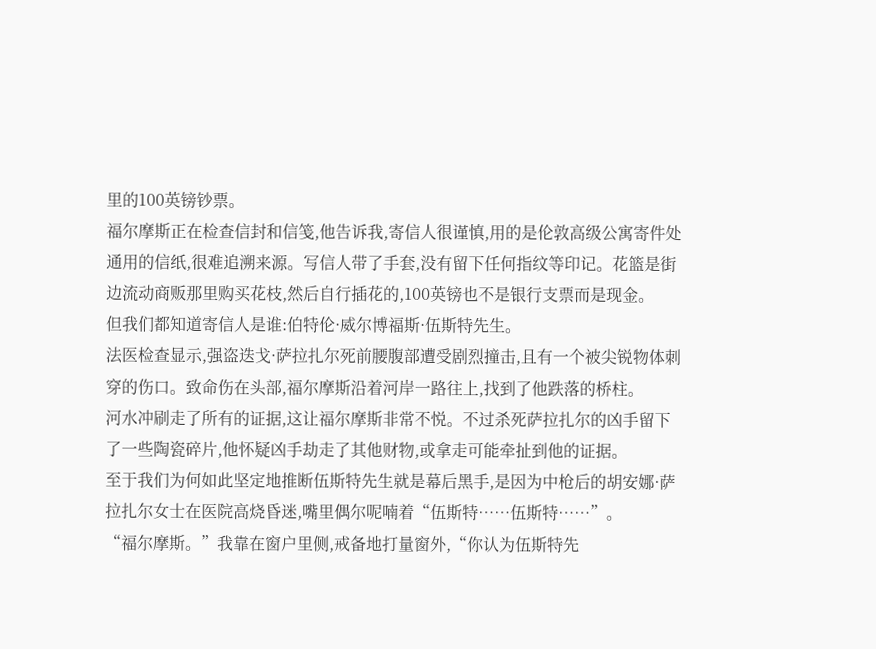里的100英镑钞票。
福尔摩斯正在检查信封和信笺,他告诉我,寄信人很谨慎,用的是伦敦高级公寓寄件处通用的信纸,很难追溯来源。写信人带了手套,没有留下任何指纹等印记。花篮是街边流动商贩那里购买花枝,然后自行插花的,100英镑也不是银行支票而是现金。
但我们都知道寄信人是谁:伯特伦·威尔博福斯·伍斯特先生。
法医检查显示,强盗迭戈·萨拉扎尔死前腰腹部遭受剧烈撞击,且有一个被尖锐物体刺穿的伤口。致命伤在头部,福尔摩斯沿着河岸一路往上,找到了他跌落的桥柱。
河水冲刷走了所有的证据,这让福尔摩斯非常不悦。不过杀死萨拉扎尔的凶手留下了一些陶瓷碎片,他怀疑凶手劫走了其他财物,或拿走可能牵扯到他的证据。
至于我们为何如此坚定地推断伍斯特先生就是幕后黑手,是因为中枪后的胡安娜·萨拉扎尔女士在医院高烧昏迷,嘴里偶尔呢喃着“伍斯特……伍斯特……”。
“福尔摩斯。”我靠在窗户里侧,戒备地打量窗外,“你认为伍斯特先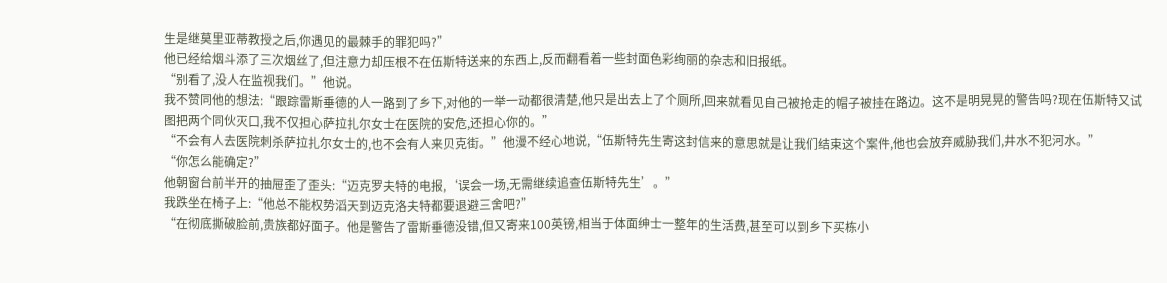生是继莫里亚蒂教授之后,你遇见的最棘手的罪犯吗?”
他已经给烟斗添了三次烟丝了,但注意力却压根不在伍斯特送来的东西上,反而翻看着一些封面色彩绚丽的杂志和旧报纸。
“别看了,没人在监视我们。”他说。
我不赞同他的想法:“跟踪雷斯垂德的人一路到了乡下,对他的一举一动都很清楚,他只是出去上了个厕所,回来就看见自己被抢走的帽子被挂在路边。这不是明晃晃的警告吗?现在伍斯特又试图把两个同伙灭口,我不仅担心萨拉扎尔女士在医院的安危,还担心你的。”
“不会有人去医院刺杀萨拉扎尔女士的,也不会有人来贝克街。”他漫不经心地说,“伍斯特先生寄这封信来的意思就是让我们结束这个案件,他也会放弃威胁我们,井水不犯河水。”
“你怎么能确定?”
他朝窗台前半开的抽屉歪了歪头:“迈克罗夫特的电报,‘误会一场,无需继续追查伍斯特先生’。”
我跌坐在椅子上:“他总不能权势滔天到迈克洛夫特都要退避三舍吧?”
“在彻底撕破脸前,贵族都好面子。他是警告了雷斯垂德没错,但又寄来100英镑,相当于体面绅士一整年的生活费,甚至可以到乡下买栋小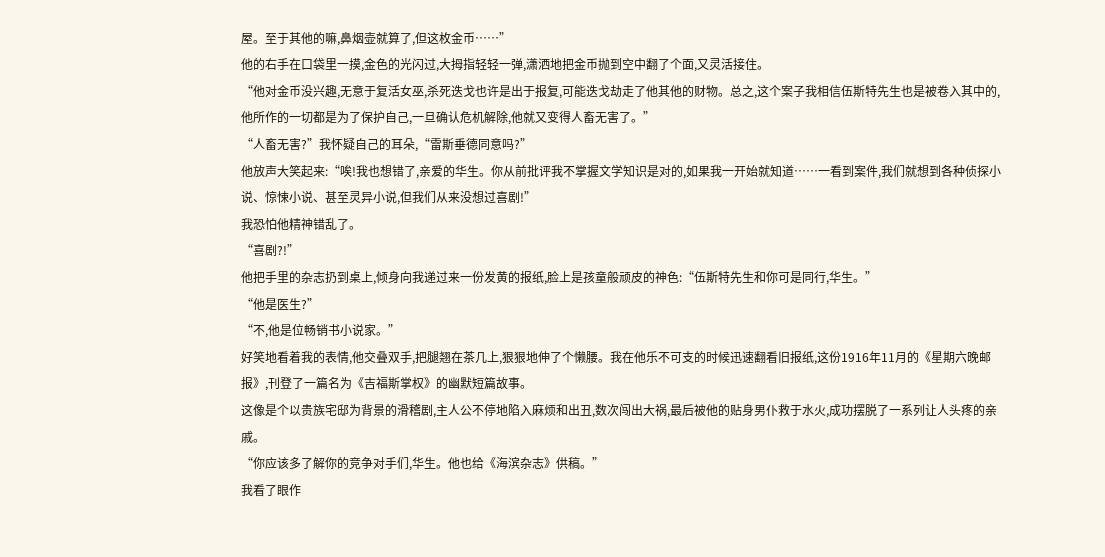屋。至于其他的嘛,鼻烟壶就算了,但这枚金币……”
他的右手在口袋里一摸,金色的光闪过,大拇指轻轻一弹,潇洒地把金币抛到空中翻了个面,又灵活接住。
“他对金币没兴趣,无意于复活女巫,杀死迭戈也许是出于报复,可能迭戈劫走了他其他的财物。总之,这个案子我相信伍斯特先生也是被卷入其中的,他所作的一切都是为了保护自己,一旦确认危机解除,他就又变得人畜无害了。”
“人畜无害?”我怀疑自己的耳朵,“雷斯垂德同意吗?”
他放声大笑起来:“唉!我也想错了,亲爱的华生。你从前批评我不掌握文学知识是对的,如果我一开始就知道……一看到案件,我们就想到各种侦探小说、惊悚小说、甚至灵异小说,但我们从来没想过喜剧!”
我恐怕他精神错乱了。
“喜剧?!”
他把手里的杂志扔到桌上,倾身向我递过来一份发黄的报纸,脸上是孩童般顽皮的神色:“伍斯特先生和你可是同行,华生。”
“他是医生?”
“不,他是位畅销书小说家。”
好笑地看着我的表情,他交叠双手,把腿翘在茶几上,狠狠地伸了个懒腰。我在他乐不可支的时候迅速翻看旧报纸,这份1916年11月的《星期六晚邮报》,刊登了一篇名为《吉福斯掌权》的幽默短篇故事。
这像是个以贵族宅邸为背景的滑稽剧,主人公不停地陷入麻烦和出丑,数次闯出大祸,最后被他的贴身男仆救于水火,成功摆脱了一系列让人头疼的亲戚。
“你应该多了解你的竞争对手们,华生。他也给《海滨杂志》供稿。”
我看了眼作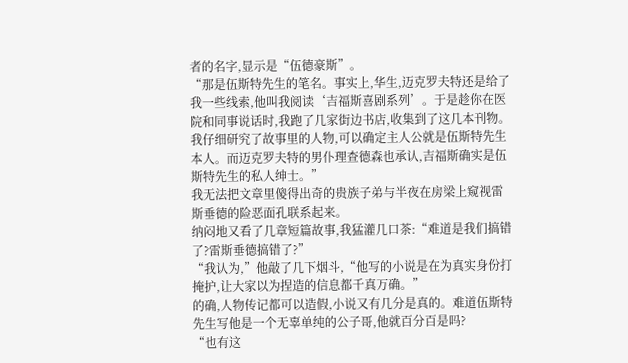者的名字,显示是“伍德豪斯”。
“那是伍斯特先生的笔名。事实上,华生,迈克罗夫特还是给了我一些线索,他叫我阅读‘吉福斯喜剧系列’。于是趁你在医院和同事说话时,我跑了几家街边书店,收集到了这几本刊物。我仔细研究了故事里的人物,可以确定主人公就是伍斯特先生本人。而迈克罗夫特的男仆理查德森也承认,吉福斯确实是伍斯特先生的私人绅士。”
我无法把文章里傻得出奇的贵族子弟与半夜在房梁上窥视雷斯垂德的险恶面孔联系起来。
纳闷地又看了几章短篇故事,我猛灌几口茶:“难道是我们搞错了?雷斯垂德搞错了?”
“我认为,”他敲了几下烟斗,“他写的小说是在为真实身份打掩护,让大家以为捏造的信息都千真万确。”
的确,人物传记都可以造假,小说又有几分是真的。难道伍斯特先生写他是一个无辜单纯的公子哥,他就百分百是吗?
“也有这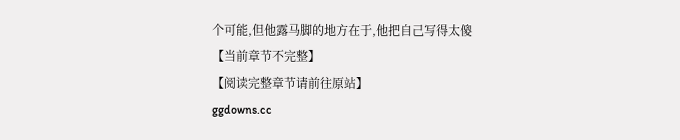个可能,但他露马脚的地方在于,他把自己写得太傻
【当前章节不完整】
【阅读完整章节请前往原站】
ggdowns.cc